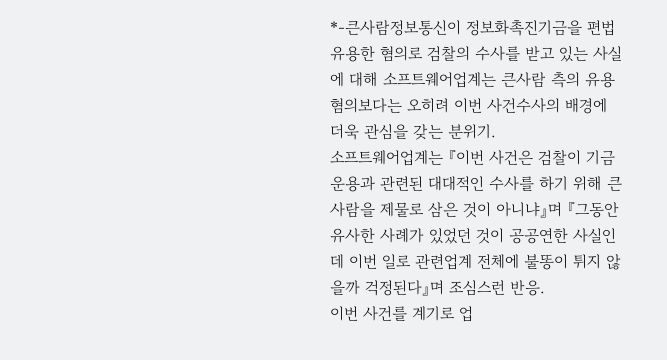*-큰사람정보통신이 정보화촉진기금을 편법 유용한 혐의로 검찰의 수사를 받고 있는 사실에 대해 소프트웨어업계는 큰사람 측의 유용혐의보다는 오히려 이번 사건수사의 배경에 더욱 관심을 갖는 분위기.
소프트웨어업계는 『이번 사건은 검찰이 기금운용과 관련된 대대적인 수사를 하기 위해 큰사람을 제물로 삼은 것이 아니냐』며 『그동안 유사한 사례가 있었던 것이 공공연한 사실인데 이번 일로 관련업계 전체에 불똥이 튀지 않을까 걱정된다』며 조심스런 반응.
이번 사건를 계기로 업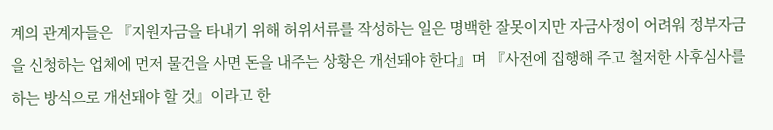계의 관계자들은 『지원자금을 타내기 위해 허위서류를 작성하는 일은 명백한 잘못이지만 자금사정이 어려워 정부자금을 신청하는 업체에 먼저 물건을 사면 돈을 내주는 상황은 개선돼야 한다』며 『사전에 집행해 주고 철저한 사후심사를 하는 방식으로 개선돼야 할 것』이라고 한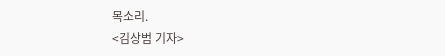목소리.
<김상범 기자>